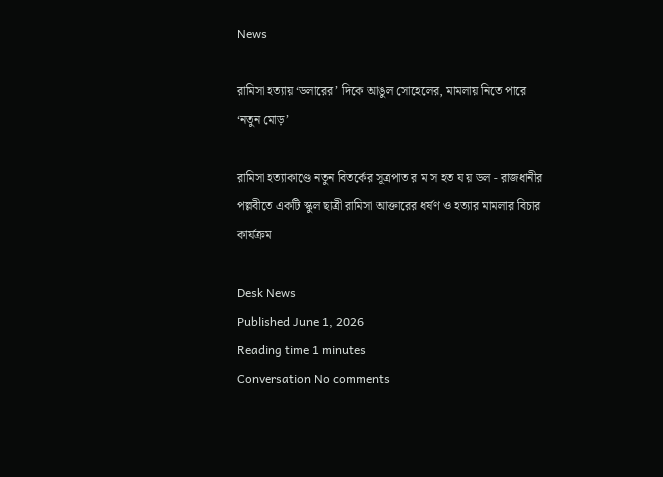News

রামিসা হত্যায় ‘ডলারের’ দিকে আঙুল সোহেলের, মামলায় নিতে পারে ‘নতুন মোড়’

রামিসা হত্যাকাণ্ডে নতুন বিতর্কের সূত্রপাত র ম স হত য য় ডল - রাজধানীর পল্লবীতে একটি স্কুল ছাত্রী রামিসা আক্তারের ধর্ষণ ও হত্যার মামলার বিচার কার্যক্রম

Desk News
Published June 1, 2026
Reading time 1 minutes
Conversation No comments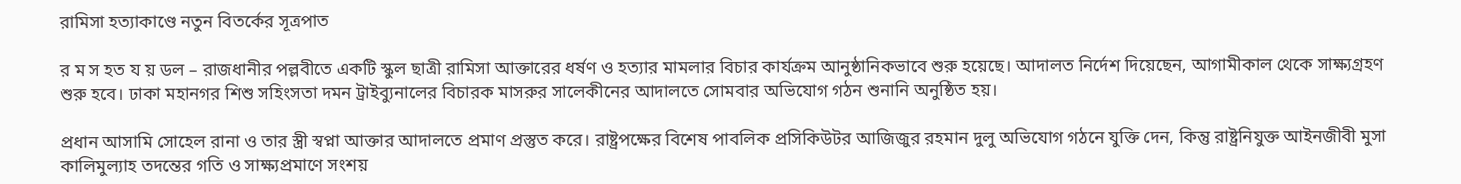রামিসা হত্যাকাণ্ডে নতুন বিতর্কের সূত্রপাত

র ম স হত য য় ডল – রাজধানীর পল্লবীতে একটি স্কুল ছাত্রী রামিসা আক্তারের ধর্ষণ ও হত্যার মামলার বিচার কার্যক্রম আনুষ্ঠানিকভাবে শুরু হয়েছে। আদালত নির্দেশ দিয়েছেন, আগামীকাল থেকে সাক্ষ্যগ্রহণ শুরু হবে। ঢাকা মহানগর শিশু সহিংসতা দমন ট্রাইব্যুনালের বিচারক মাসরুর সালেকীনের আদালতে সোমবার অভিযোগ গঠন শুনানি অনুষ্ঠিত হয়।

প্রধান আসামি সোহেল রানা ও তার স্ত্রী স্বপ্না আক্তার আদালতে প্রমাণ প্রস্তুত করে। রাষ্ট্রপক্ষের বিশেষ পাবলিক প্রসিকিউটর আজিজুর রহমান দুলু অভিযোগ গঠনে যুক্তি দেন, কিন্তু রাষ্ট্রনিযুক্ত আইনজীবী মুসা কালিমুল্যাহ তদন্তের গতি ও সাক্ষ্যপ্রমাণে সংশয়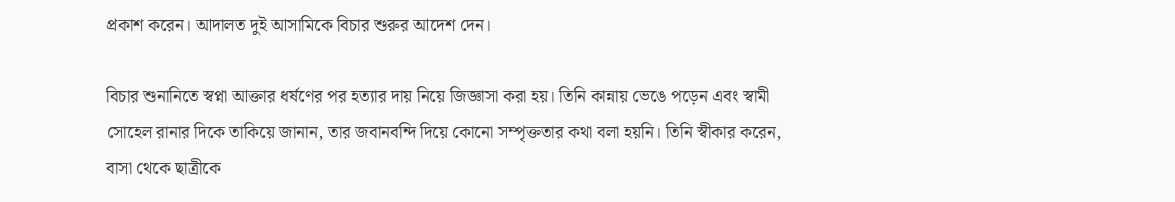প্রকাশ করেন। আদালত দুই আসামিকে বিচার শুরুর আদেশ দেন।

বিচার শুনানিতে স্বপ্না আক্তার ধর্ষণের পর হত্যার দায় নিয়ে জিজ্ঞাসা করা হয়। তিনি কান্নায় ভেঙে পড়েন এবং স্বামী সোহেল রানার দিকে তাকিয়ে জানান, তার জবানবন্দি দিয়ে কোনো সম্পৃক্ততার কথা বলা হয়নি। তিনি স্বীকার করেন, বাসা থেকে ছাত্রীকে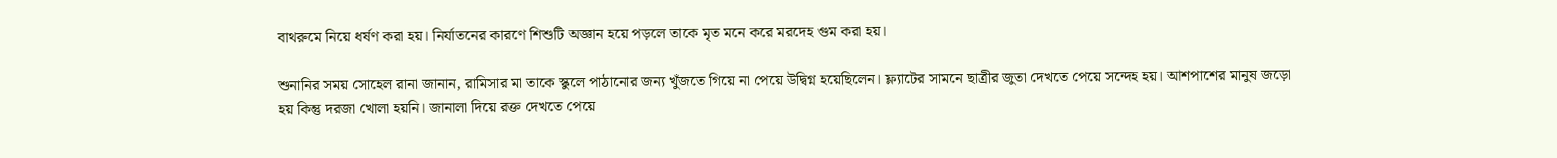বাথরুমে নিয়ে ধর্ষণ করা হয়। নির্যাতনের কারণে শিশুটি অজ্ঞান হয়ে পড়লে তাকে মৃত মনে করে মরদেহ গুম করা হয়।

শুনানির সময় সোহেল রানা জানান, রামিসার মা তাকে স্কুলে পাঠানোর জন্য খুঁজতে গিয়ে না পেয়ে উদ্বিগ্ন হয়েছিলেন। ফ্ল্যাটের সামনে ছাত্রীর জুতা দেখতে পেয়ে সন্দেহ হয়। আশপাশের মানুষ জড়ো হয় কিন্তু দরজা খোলা হয়নি। জানালা দিয়ে রক্ত দেখতে পেয়ে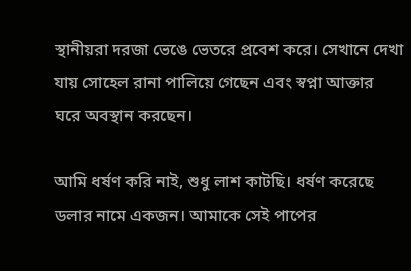স্থানীয়রা দরজা ভেঙে ভেতরে প্রবেশ করে। সেখানে দেখা যায় সোহেল রানা পালিয়ে গেছেন এবং স্বপ্না আক্তার ঘরে অবস্থান করছেন।

আমি ধর্ষণ করি নাই, শুধু লাশ কাটছি। ধর্ষণ করেছে ডলার নামে একজন। আমাকে সেই পাপের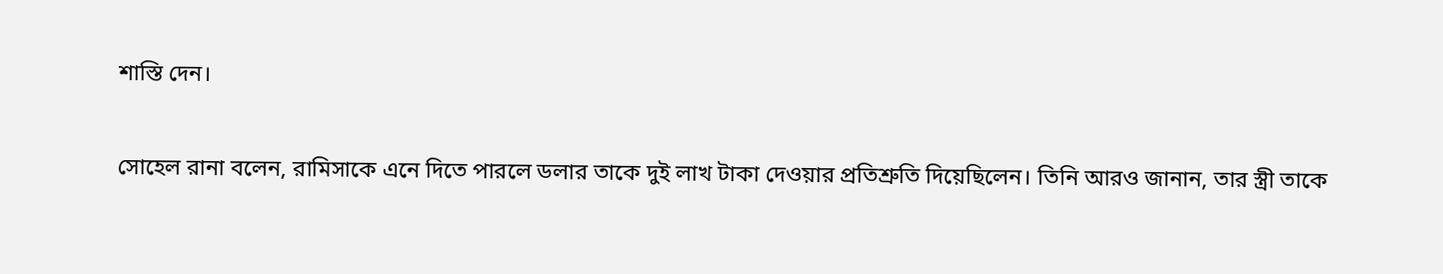শাস্তি দেন।

সোহেল রানা বলেন, রামিসাকে এনে দিতে পারলে ডলার তাকে দুই লাখ টাকা দেওয়ার প্রতিশ্রুতি দিয়েছিলেন। তিনি আরও জানান, তার স্ত্রী তাকে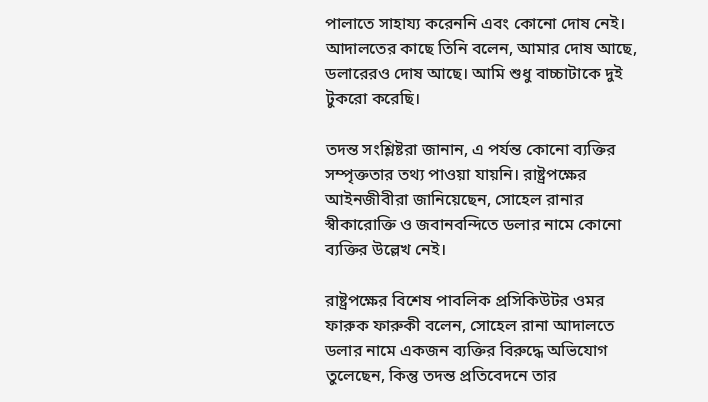পালাতে সাহায্য করেননি এবং কোনো দোষ নেই। আদালতের কাছে তিনি বলেন, আমার দোষ আছে, ডলারেরও দোষ আছে। আমি শুধু বাচ্চাটাকে দুই টুকরো করেছি।

তদন্ত সংশ্লিষ্টরা জানান, এ পর্যন্ত কোনো ব্যক্তির সম্পৃক্ততার তথ্য পাওয়া যায়নি। রাষ্ট্রপক্ষের আইনজীবীরা জানিয়েছেন, সোহেল রানার স্বীকারোক্তি ও জবানবন্দিতে ডলার নামে কোনো ব্যক্তির উল্লেখ নেই।

রাষ্ট্রপক্ষের বিশেষ পাবলিক প্রসিকিউটর ওমর ফারুক ফারুকী বলেন, সোহেল রানা আদালতে ডলার নামে একজন ব্যক্তির বিরুদ্ধে অভিযোগ তুলেছেন, কিন্তু তদন্ত প্রতিবেদনে তার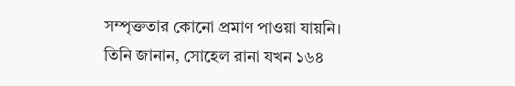সম্পৃক্ততার কোনো প্রমাণ পাওয়া যায়নি। তিনি জানান, সোহেল রানা যখন ১৬৪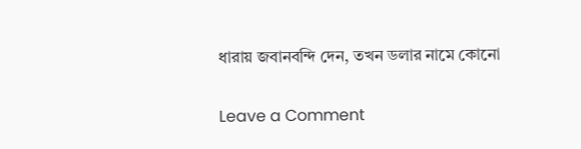ধারায় জবানবন্দি দেন, তখন ডলার নামে কোনো

Leave a Comment